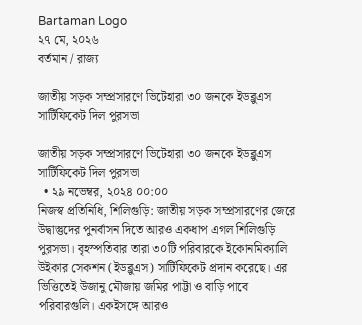Bartaman Logo
২৭ মে, ২০২৬
বর্তমান / রাজ্য

জাতীয় সড়ক সম্প্রসারণে ভিটেহারা ৩০ জনকে ইডব্লুএস সার্টিফিকেট দিল পুরসভা

জাতীয় সড়ক সম্প্রসারণে ভিটেহারা ৩০ জনকে ইডব্লুএস সার্টিফিকেট দিল পুরসভা
  • ২৯ নভেম্বর, ২০২৪ ০০:০০
নিজস্ব প্রতিনিধি, শিলিগুড়ি: জাতীয় সড়ক সম্প্রসারণের জেরে উদ্বাস্তুদের পুনর্বাসন দিতে আরও একধাপ এগল শিলিগুড়ি পুরসভা। বৃহস্পতিবার তারা ৩০টি পরিবারকে ইকোনমিক্যালি উইকার সেকশন (ইডব্লুএস) সার্টিফিকেট প্রদান করেছে। এর ভিত্তিতেই উজানু মৌজায় জমির পাট্টা ও বাড়ি পাবে পরিবারগুলি। একইসঙ্গে আরও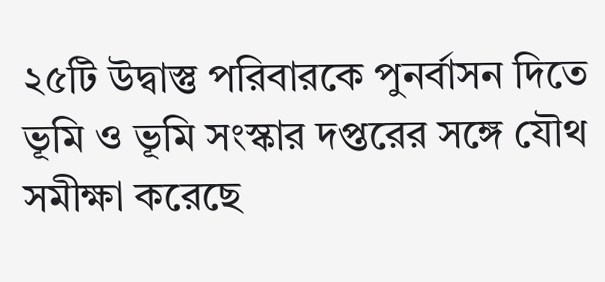২৫টি উদ্বাস্তু পরিবারকে পুনর্বাসন দিতে ভূমি ও ভূমি সংস্কার দপ্তরের সঙ্গে যৌথ সমীক্ষা করেছে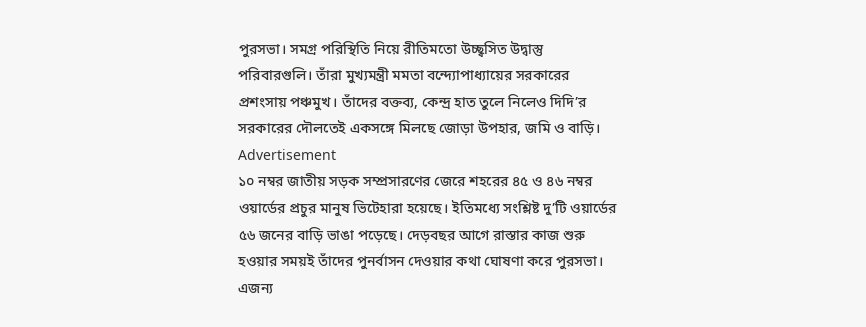পুরসভা। সমগ্র পরিস্থিতি নিয়ে রীতিমতো উচ্ছ্বসিত উদ্বাস্তু পরিবারগুলি। তাঁরা মুখ্যমন্ত্রী মমতা বন্দ্যোপাধ্যায়ের সরকারের প্রশংসায় পঞ্চমুখ। তাঁদের বক্তব্য, কেন্দ্র হাত তুলে নিলেও দিদি’র সরকারের দৌলতেই একসঙ্গে মিলছে জোড়া উপহার, জমি ও বাড়ি।
Advertisement
১০ নম্বর জাতীয় সড়ক সম্প্রসারণের জেরে শহরের ৪৫ ও ৪৬ নম্বর ওয়ার্ডের প্রচুর মানুষ ভিটেহারা হয়েছে। ইতিমধ্যে সংশ্লিষ্ট দু’টি ওয়ার্ডের ৫৬ জনের বাড়ি ভাঙা পড়েছে। দেড়বছর আগে রাস্তার কাজ শুরু হওয়ার সময়ই তাঁদের পুনর্বাসন দেওয়ার কথা ঘোষণা করে পুরসভা। এজন্য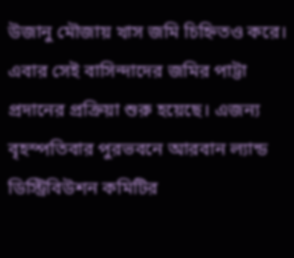উজানু মৌজায় খাস জমি চিহ্নিতও করে। এবার সেই বাসিন্দাদের জমির পাট্টা প্রদানের প্রক্রিয়া শুরু হয়েছে। এজন্য বৃহস্পতিবার পুরভবনে আরবান ল্যান্ড ডিস্ট্রিবিউশন কমিটির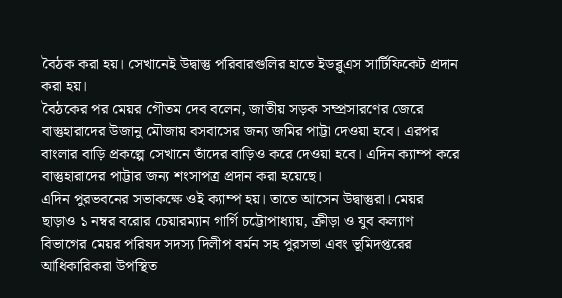বৈঠক করা হয়। সেখানেই উদ্বাস্তু পরিবারগুলির হাতে ইডব্লুএস সার্টিফিকেট প্রদান করা হয়।
বৈঠকের পর মেয়র গৌতম দেব বলেন, জাতীয় সড়ক সম্প্রসারণের জেরে বাস্তুহারাদের উজানু মৌজায় বসবাসের জন্য জমির পাট্টা দেওয়া হবে। এরপর বাংলার বাড়ি প্রকল্পে সেখানে তাঁদের বাড়িও করে দেওয়া হবে। এদিন ক্যাম্প করে বাস্তুহারাদের পাট্টার জন্য শংসাপত্র প্রদান করা হয়েছে।
এদিন পুরভবনের সভাকক্ষে ওই ক্যাম্প হয়। তাতে আসেন উদ্বাস্তুরা। মেয়র ছাড়াও ১ নম্বর বরোর চেয়ারম্যান গার্গি চট্টোপাধ্যায়, ক্রীড়া ও যুব কল্যাণ বিভাগের মেয়র পরিষদ সদস্য দিলীপ বর্মন সহ পুরসভা এবং ভূমিদপ্তরের আধিকারিকরা উপস্থিত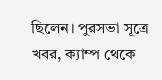ছিলেন। পুরসভা সূত্রে খবর, ক্যাম্প থেকে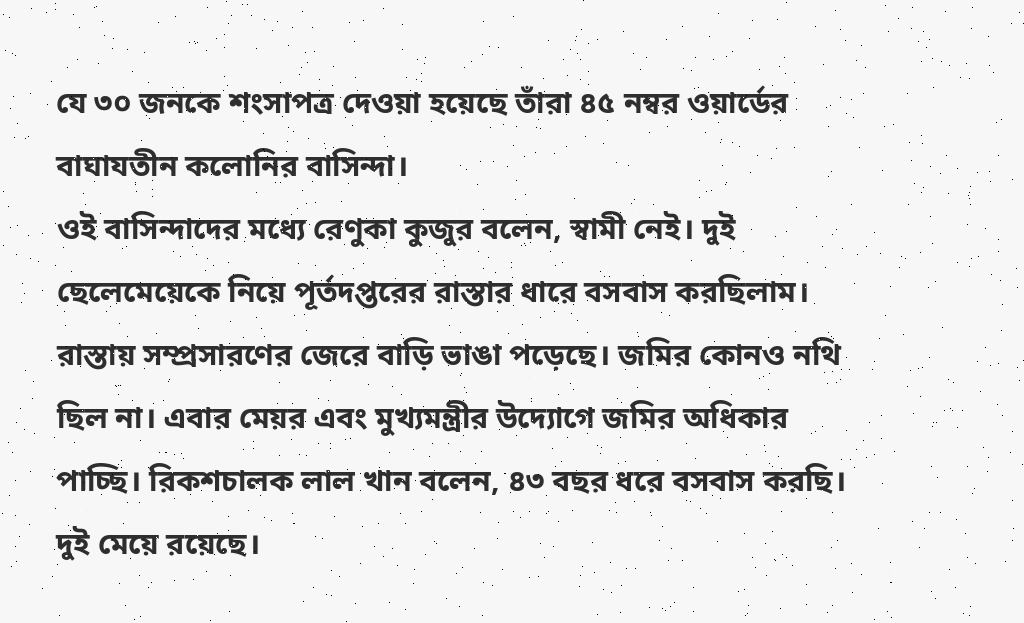যে ৩০ জনকে শংসাপত্র দেওয়া হয়েছে তাঁরা ৪৫ নম্বর ওয়ার্ডের বাঘাযতীন কলোনির বাসিন্দা।
ওই বাসিন্দাদের মধ্যে রেণুকা কুজুর বলেন, স্বামী নেই। দুই ছেলেমেয়েকে নিয়ে পূর্তদপ্তরের রাস্তার ধারে বসবাস করছিলাম। রাস্তায় সম্প্রসারণের জেরে বাড়ি ভাঙা পড়েছে। জমির কোনও নথি ছিল না। এবার মেয়র এবং মুখ্যমন্ত্রীর উদ্যোগে জমির অধিকার পাচ্ছি। রিকশচালক লাল খান বলেন, ৪৩ বছর ধরে বসবাস করছি। দুই মেয়ে রয়েছে।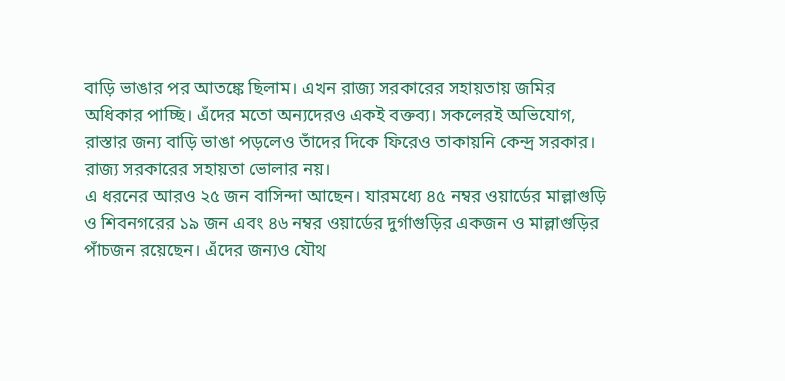বাড়ি ভাঙার পর আতঙ্কে ছিলাম। এখন রাজ্য সরকারের সহায়তায় জমির অধিকার পাচ্ছি। এঁদের মতো অন্যদেরও একই বক্তব্য। সকলেরই অভিযোগ, রাস্তার জন্য বাড়ি ভাঙা পড়লেও তাঁদের দিকে ফিরেও তাকায়নি কেন্দ্র সরকার। রাজ্য সরকারের সহায়তা ভোলার নয়।
এ ধরনের আরও ২৫ জন বাসিন্দা আছেন। যারমধ্যে ৪৫ নম্বর ওয়ার্ডের মাল্লাগুড়ি ও শিবনগরের ১৯ জন এবং ৪৬ নম্বর ওয়ার্ডের দুর্গাগুড়ির একজন ও মাল্লাগুড়ির পাঁচজন রয়েছেন। এঁদের জন্যও যৌথ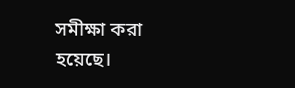সমীক্ষা করা হয়েছে।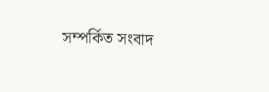সম্পর্কিত সংবাদ